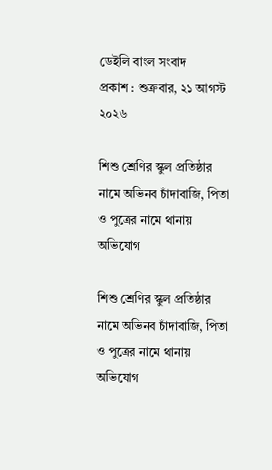ডেইলি বাংল সংবাদ
প্রকাশ : শুক্রবার, ২১ আগস্ট ২০২৬

শিশু শ্রেণির স্কুল প্রতিষ্ঠার নামে অভিনব চাঁদাবাজি, পিতা ও পুত্রের নামে থানায় অভিযোগ

শিশু শ্রেণির স্কুল প্রতিষ্ঠার নামে অভিনব চাঁদাবাজি, পিতা ও পুত্রের নামে থানায় অভিযোগ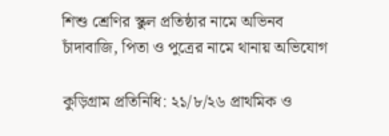শিশু শ্রেণির স্কুল প্রতিষ্ঠার নামে অভিনব চাঁদাবাজি, পিতা ও পুত্রের নামে থানায় অভিযোগ

কুড়িগ্রাম প্রতিনিধি: ২১/৮/২৬ প্রাথমিক ও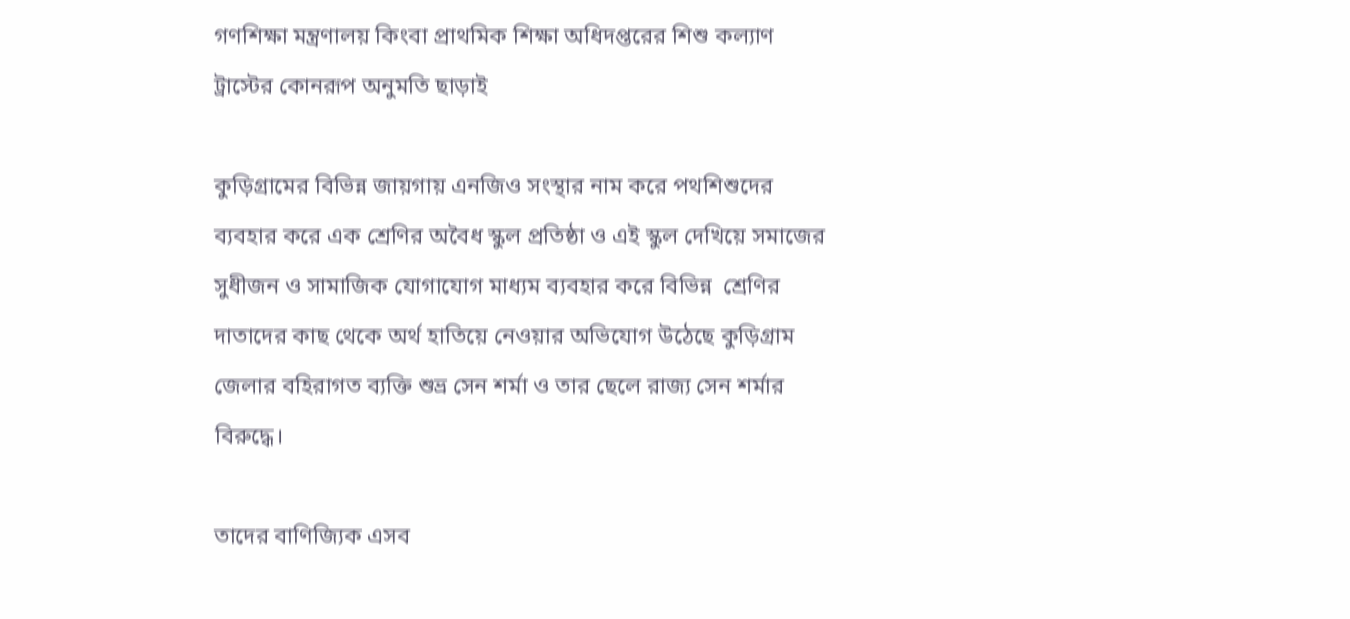গণশিক্ষা মন্ত্রণালয় কিংবা প্রাথমিক শিক্ষা অধিদপ্তরের শিশু কল্যাণ ট্রাস্টের কোনরূপ অনুমতি ছাড়াই

কুড়িগ্রামের বিভিন্ন জায়গায় এনজিও সংস্থার নাম করে পথশিশুদের ব্যবহার করে এক শ্রেণির অবৈধ স্কুল প্রতিষ্ঠা ও এই স্কুল দেখিয়ে সমাজের সুধীজন ও সামাজিক যোগাযোগ মাধ্যম ব্যবহার করে বিভিন্ন  শ্রেণির দাতাদের কাছ থেকে অর্থ হাতিয়ে নেওয়ার অভিযোগ উঠেছে কুড়িগ্রাম জেলার বহিরাগত ব্যক্তি শুভ্র সেন শর্মা ও তার ছেলে রাজ্য সেন শর্মার বিরুদ্ধে।

তাদের বাণিজ্যিক এসব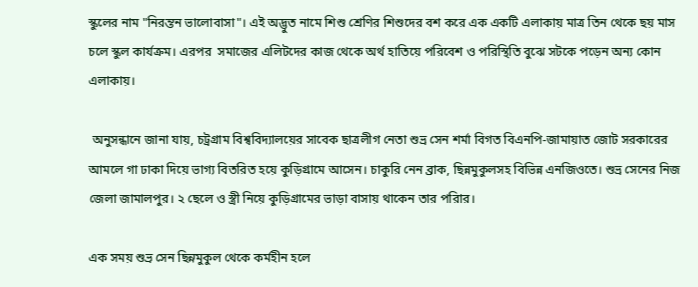স্কুলের নাম "নিরন্তন ভালোবাসা"। এই অদ্ভুত নামে শিশু শ্রেণির শিশুদের বশ করে এক একটি এলাকায় মাত্র তিন থেকে ছয় মাস চলে স্কুল কার্যক্রম। এরপর  সমাজের এলিটদের কাজ থেকে অর্থ হাতিয়ে পরিবেশ ও পরিস্থিতি বুঝে সটকে পড়েন অন্য কোন এলাকায়।

 অনুসন্ধানে জানা যায়, চট্রগ্রাম বিশ্ববিদ্যালয়ের সাবেক ছাত্রলীগ নেতা শুভ্র সেন শর্মা বিগত বিএনপি-জামায়াত জোট সরকারের আমলে গা ঢাকা দিয়ে ভাগ্য বিতরিত হয়ে কুড়িগ্রামে আসেন। চাকুরি নেন ব্রাক, ছিন্নমুকুলসহ বিভিন্ন এনজিওতে। শুভ্র সেনের নিজ জেলা জামালপুর। ২ ছেলে ও স্ত্রী নিয়ে কুড়িগ্রামের ভাড়া বাসায় থাকেন তার পরিার।

এক সময় শুভ্র সেন ছিন্নমুকুল থেকে কর্মহীন হলে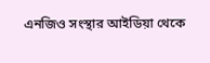এনজিও সংস্থার আইডিয়া থেকে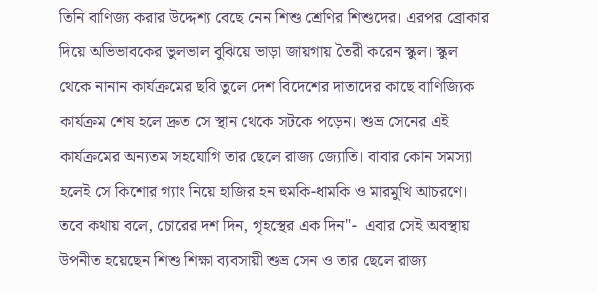তিনি বাণিজ্য করার উদ্দেশ্য বেছে নেন শিশু শ্রেণির শিশুদের। এরপর ব্রোকার দিয়ে অভিভাবকের ভুলভাল বুঝিয়ে ভাড়া জায়গায় তৈরী করেন স্কুল। স্কুল থেকে নানান কার্যক্রমের ছবি তুলে দেশ বিদেশের দাতাদের কাছে বাণিজ্যিক কার্যক্রম শেষ হলে দ্রুত সে স্থান থেকে সটকে পড়েন। শুভ্র সেনের এই কার্যক্রমের অন্যতম সহযোগি তার ছেলে রাজ্য জ্যোতি। বাবার কোন সমস্যা হলেই সে কিশোর গ্যাং নিয়ে হাজির হন হুমকি-ধামকি ও মারমুখি আচরণে। তবে কথায় বলে, চোরের দশ দিন, গৃহস্থের এক দিন"-  এবার সেই অবস্থায় উপনীত হয়েছেন শিশু শিক্ষা ব্যবসায়ী শুভ্র সেন ও তার ছেলে রাজ্য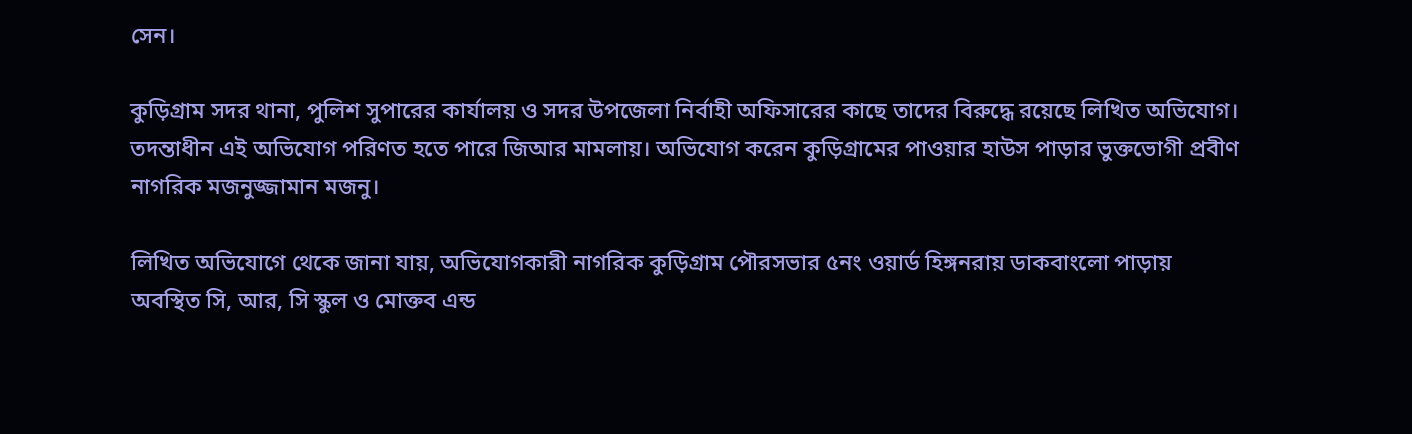সেন।

কুড়িগ্রাম সদর থানা, পুলিশ সুপারের কার্যালয় ও সদর উপজেলা নির্বাহী অফিসারের কাছে তাদের বিরুদ্ধে রয়েছে লিখিত অভিযোগ। তদন্তাধীন এই অভিযোগ পরিণত হতে পারে জিআর মামলায়। অভিযোগ করেন কুড়িগ্রামের পাওয়ার হাউস পাড়ার ভুক্তভোগী প্রবীণ নাগরিক মজনুজ্জামান মজনু।

লিখিত অভিযোগে থেকে জানা যায়, অভিযোগকারী নাগরিক কুড়িগ্রাম পৌরসভার ৫নং ওয়ার্ড হিঙ্গনরায় ডাকবাংলো পাড়ায় অবস্থিত সি, আর, সি স্কুল ও মোক্তব এন্ড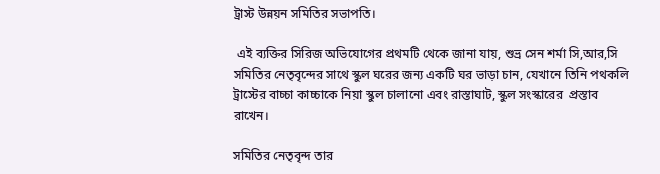ট্রাস্ট উন্নয়ন সমিতির সভাপতি।

 এই ব্যক্তির সিরিজ অভিযোগের প্রথমটি থেকে জানা যায়, শুভ্র সেন শর্মা সি,আর,সি সমিতির নেতৃবৃন্দের সাথে স্কুল ঘরের জন্য একটি ঘর ভাড়া চান, যেখানে তিনি পথকলি ট্রাস্টের বাচ্চা কাচ্চাকে নিয়া স্কুল চালানো এবং রাস্তাঘাট, স্কুল সংস্কারের  প্রস্তাব রাখেন।

সমিতির নেতৃবৃন্দ তার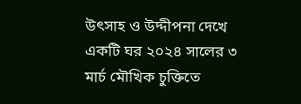উৎসাহ ও উদ্দীপনা দেখে একটি ঘর ২০২৪ সালের ৩ মার্চ মৌখিক চুক্তিতে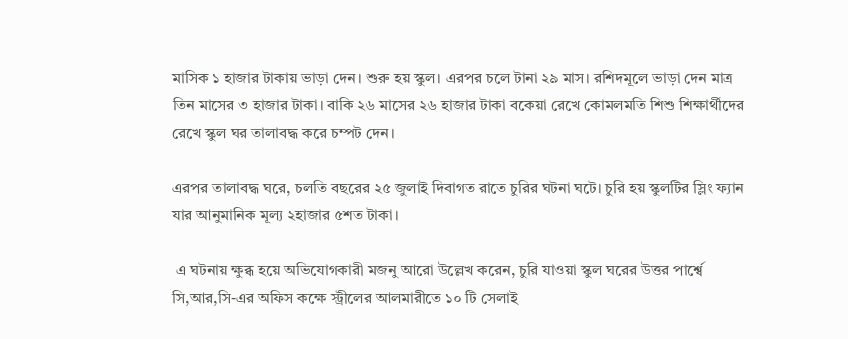মাসিক ১ হাজার টাকায় ভাড়া দেন। শুরু হয় স্কুল। এরপর চলে টানা ২৯ মাস। রশিদমূলে ভাড়া দেন মাত্র তিন মাসের ৩ হাজার টাকা। বাকি ২৬ মাসের ২৬ হাজার টাকা বকেয়া রেখে কোমলমতি শিশু শিক্ষার্থীদের রেখে স্কুল ঘর তালাবদ্ধ করে চম্পট দেন।

এরপর তালাবদ্ধ ঘরে, চলতি বছরের ২৫ জুলাই দিবাগত রাতে চুরির ঘটনা ঘটে। চুরি হয় স্কুলটির স্লিং ফ্যান যার আনুমানিক মূল্য ২হাজার ৫শত টাকা।

 এ ঘটনায় ক্ষুব্ধ হয়ে অভিযোগকারী মজনু আরো উল্লেখ করেন, চুরি যাওয়া স্কুল ঘরের উত্তর পার্শ্বে সি,আর,সি-এর অফিস কক্ষে স্ট্রীলের আলমারীতে ১০ টি সেলাই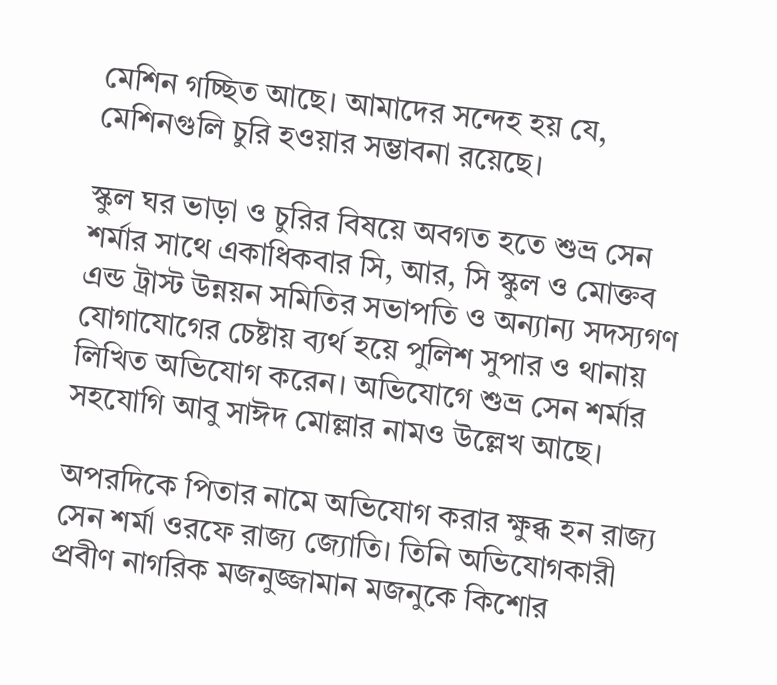মেশিন গচ্ছিত আছে। আমাদের সন্দেহ হয় যে, মেশিনগুলি চুরি হওয়ার সম্ভাবনা রয়েছে।

স্কুল ঘর ভাড়া ও চুরির বিষয়ে অবগত হতে শুভ্র সেন শর্মার সাথে একাধিকবার সি, আর, সি স্কুল ও মোক্তব এন্ড ট্রাস্ট উন্নয়ন সমিতির সভাপতি ও অন্যান্য সদস্যগণ যোগাযোগের চেষ্টায় ব্যর্থ হয়ে পুলিশ সুপার ও থানায় লিখিত অভিযোগ করেন। অভিযোগে শুভ্র সেন শর্মার সহযোগি আবু সাঈদ মোল্লার নামও উল্লেখ আছে।

অপরদিকে পিতার নামে অভিযোগ করার ক্ষুব্ধ হন রাজ্য সেন শর্মা ওরফে রাজ্য জ্যোতি। তিনি অভিযোগকারী প্রবীণ নাগরিক মজনুজ্জামান মজনুকে কিশোর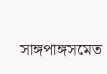সাঙ্গপাঙ্গসমেত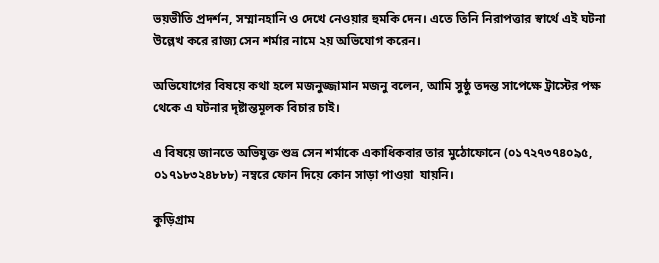ভয়ভীতি প্রদর্শন, সম্মানহানি ও দেখে নেওয়ার হুমকি দেন। এতে তিনি নিরাপত্তার স্বার্থে এই ঘটনা উল্লেখ করে রাজ্য সেন শর্মার নামে ২য় অভিযোগ করেন।

অভিযোগের বিষয়ে কথা হলে মজনুজ্জামান মজনু বলেন, আমি সুষ্ঠু তদন্ত সাপেক্ষে ট্রাস্টের পক্ষ থেকে এ ঘটনার দৃষ্টান্তমূলক বিচার চাই।

এ বিষয়ে জানতে অভিযুক্ত শুভ্র সেন শর্মাকে একাধিকবার তার মুঠোফোনে (০১৭২৭৩৭৪০৯৫, ০১৭১৮৩২৪৮৮৮) নম্বরে ফোন দিয়ে কোন সাড়া পাওয়া  যায়নি।

কুড়িগ্রাম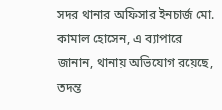সদর থানার অফিসার ইনচার্জ মো. কামাল হোসেন, এ ব্যাপারে জানান, থানায় অভিযোগ রয়েছে, তদন্ত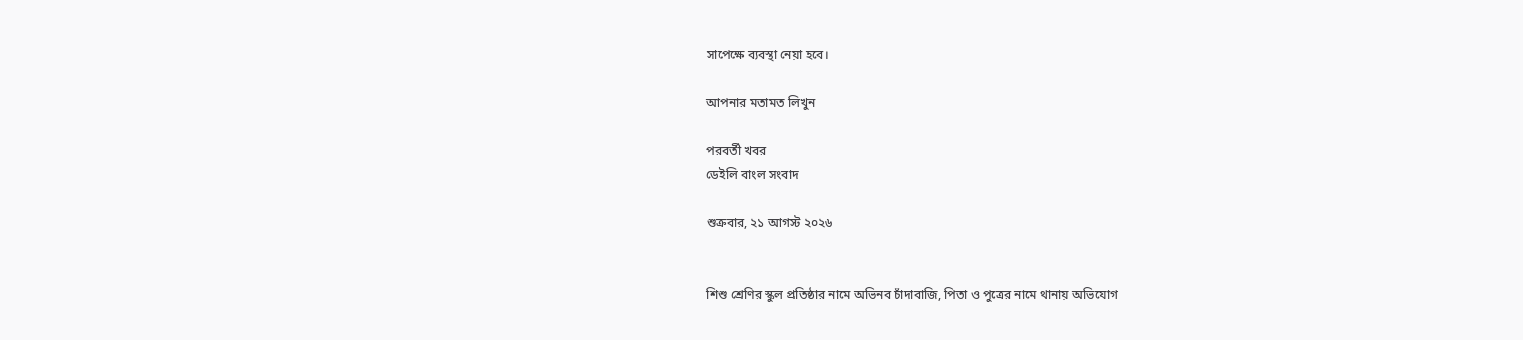সাপেক্ষে ব্যবস্থা নেয়া হবে।

আপনার মতামত লিখুন

পরবর্তী খবর
ডেইলি বাংল সংবাদ

শুক্রবার, ২১ আগস্ট ২০২৬


শিশু শ্রেণির স্কুল প্রতিষ্ঠার নামে অভিনব চাঁদাবাজি, পিতা ও পুত্রের নামে থানায় অভিযোগ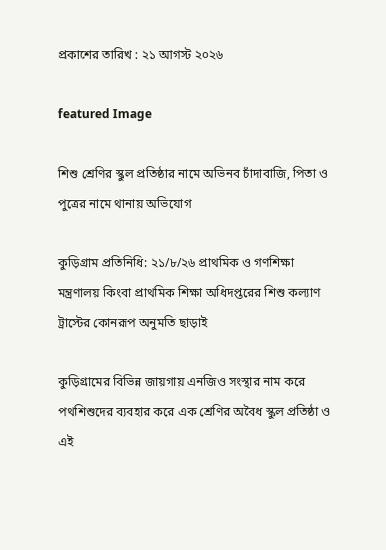প্রকাশের তারিখ : ২১ আগস্ট ২০২৬

featured Image

শিশু শ্রেণির স্কুল প্রতিষ্ঠার নামে অভিনব চাঁদাবাজি, পিতা ও পুত্রের নামে থানায় অভিযোগ

কুড়িগ্রাম প্রতিনিধি: ২১/৮/২৬ প্রাথমিক ও গণশিক্ষা মন্ত্রণালয় কিংবা প্রাথমিক শিক্ষা অধিদপ্তরের শিশু কল্যাণ ট্রাস্টের কোনরূপ অনুমতি ছাড়াই

কুড়িগ্রামের বিভিন্ন জায়গায় এনজিও সংস্থার নাম করে পথশিশুদের ব্যবহার করে এক শ্রেণির অবৈধ স্কুল প্রতিষ্ঠা ও এই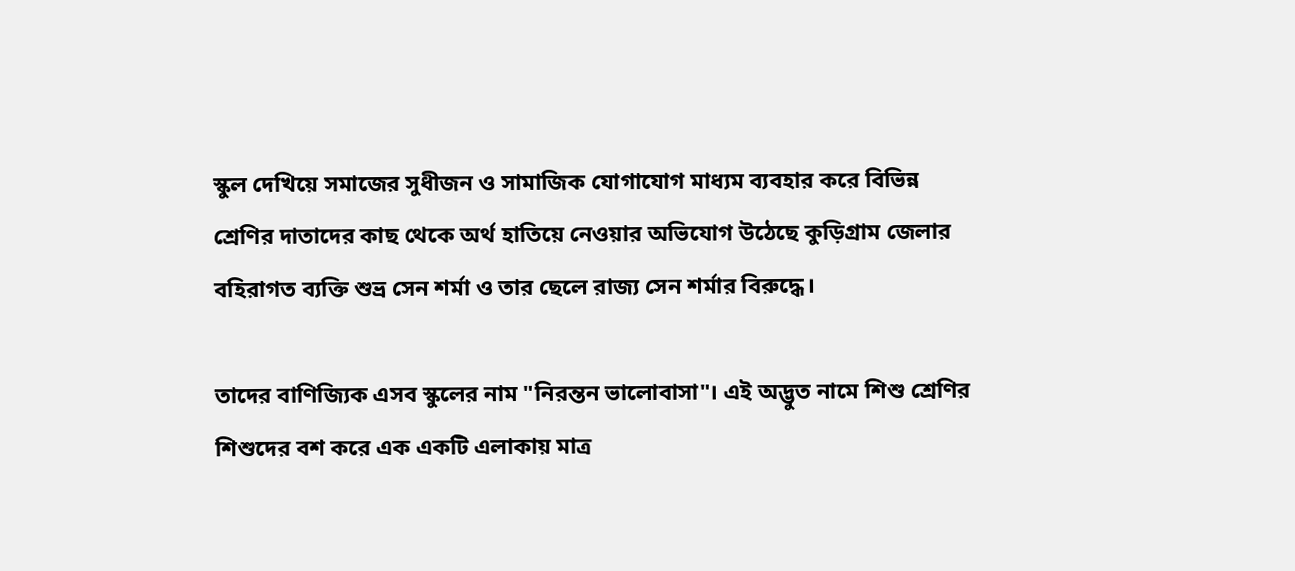স্কুল দেখিয়ে সমাজের সুধীজন ও সামাজিক যোগাযোগ মাধ্যম ব্যবহার করে বিভিন্ন  শ্রেণির দাতাদের কাছ থেকে অর্থ হাতিয়ে নেওয়ার অভিযোগ উঠেছে কুড়িগ্রাম জেলার বহিরাগত ব্যক্তি শুভ্র সেন শর্মা ও তার ছেলে রাজ্য সেন শর্মার বিরুদ্ধে।

তাদের বাণিজ্যিক এসব স্কুলের নাম "নিরন্তন ভালোবাসা"। এই অদ্ভুত নামে শিশু শ্রেণির শিশুদের বশ করে এক একটি এলাকায় মাত্র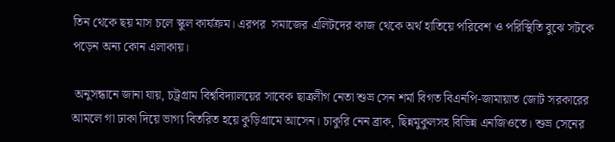তিন থেকে ছয় মাস চলে স্কুল কার্যক্রম। এরপর  সমাজের এলিটদের কাজ থেকে অর্থ হাতিয়ে পরিবেশ ও পরিস্থিতি বুঝে সটকে পড়েন অন্য কোন এলাকায়।

 অনুসন্ধানে জানা যায়, চট্রগ্রাম বিশ্ববিদ্যালয়ের সাবেক ছাত্রলীগ নেতা শুভ্র সেন শর্মা বিগত বিএনপি-জামায়াত জোট সরকারের আমলে গা ঢাকা দিয়ে ভাগ্য বিতরিত হয়ে কুড়িগ্রামে আসেন। চাকুরি নেন ব্রাক, ছিন্নমুকুলসহ বিভিন্ন এনজিওতে। শুভ্র সেনের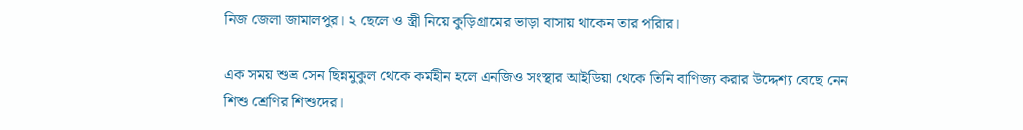নিজ জেলা জামালপুর। ২ ছেলে ও স্ত্রী নিয়ে কুড়িগ্রামের ভাড়া বাসায় থাকেন তার পরিার।

এক সময় শুভ্র সেন ছিন্নমুকুল থেকে কর্মহীন হলে এনজিও সংস্থার আইডিয়া থেকে তিনি বাণিজ্য করার উদ্দেশ্য বেছে নেন শিশু শ্রেণির শিশুদের।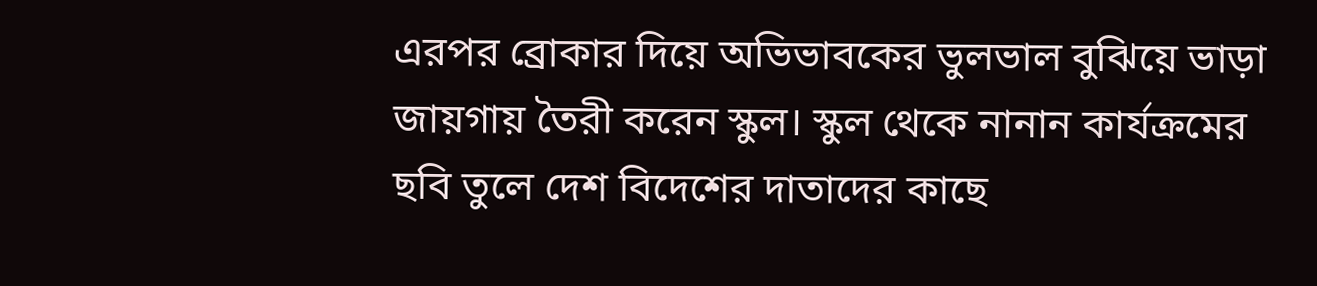এরপর ব্রোকার দিয়ে অভিভাবকের ভুলভাল বুঝিয়ে ভাড়া জায়গায় তৈরী করেন স্কুল। স্কুল থেকে নানান কার্যক্রমের ছবি তুলে দেশ বিদেশের দাতাদের কাছে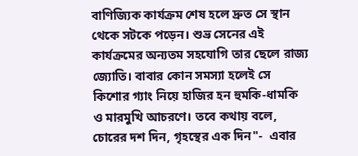বাণিজ্যিক কার্যক্রম শেষ হলে দ্রুত সে স্থান থেকে সটকে পড়েন। শুভ্র সেনের এই কার্যক্রমের অন্যতম সহযোগি তার ছেলে রাজ্য জ্যোতি। বাবার কোন সমস্যা হলেই সে কিশোর গ্যাং নিয়ে হাজির হন হুমকি-ধামকি ও মারমুখি আচরণে। তবে কথায় বলে, চোরের দশ দিন, গৃহস্থের এক দিন"-  এবার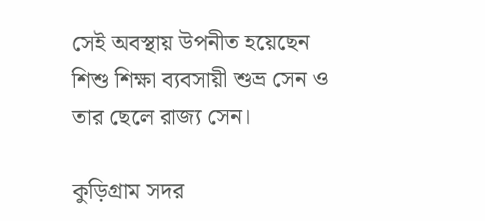সেই অবস্থায় উপনীত হয়েছেন শিশু শিক্ষা ব্যবসায়ী শুভ্র সেন ও তার ছেলে রাজ্য সেন।

কুড়িগ্রাম সদর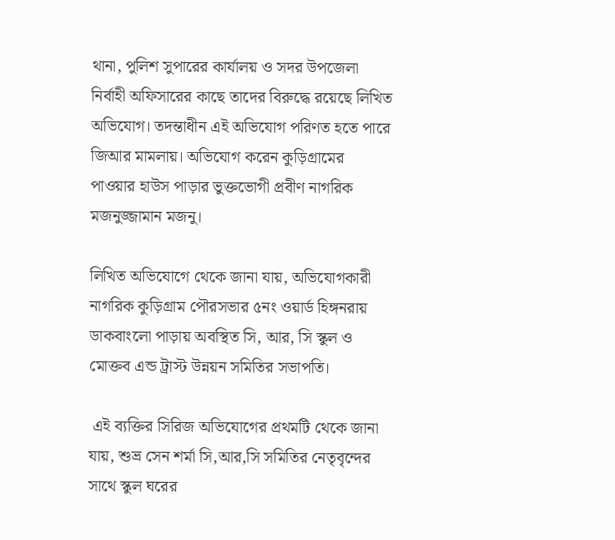থানা, পুলিশ সুপারের কার্যালয় ও সদর উপজেলা নির্বাহী অফিসারের কাছে তাদের বিরুদ্ধে রয়েছে লিখিত অভিযোগ। তদন্তাধীন এই অভিযোগ পরিণত হতে পারে জিআর মামলায়। অভিযোগ করেন কুড়িগ্রামের পাওয়ার হাউস পাড়ার ভুক্তভোগী প্রবীণ নাগরিক মজনুজ্জামান মজনু।

লিখিত অভিযোগে থেকে জানা যায়, অভিযোগকারী নাগরিক কুড়িগ্রাম পৌরসভার ৫নং ওয়ার্ড হিঙ্গনরায় ডাকবাংলো পাড়ায় অবস্থিত সি, আর, সি স্কুল ও মোক্তব এন্ড ট্রাস্ট উন্নয়ন সমিতির সভাপতি।

 এই ব্যক্তির সিরিজ অভিযোগের প্রথমটি থেকে জানা যায়, শুভ্র সেন শর্মা সি,আর,সি সমিতির নেতৃবৃন্দের সাথে স্কুল ঘরের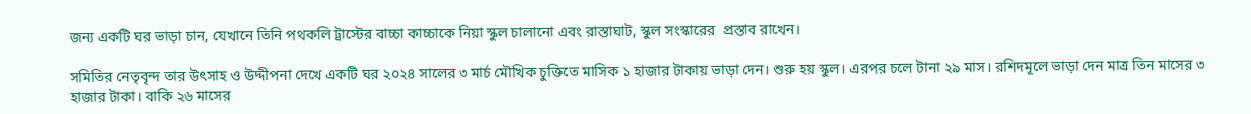জন্য একটি ঘর ভাড়া চান, যেখানে তিনি পথকলি ট্রাস্টের বাচ্চা কাচ্চাকে নিয়া স্কুল চালানো এবং রাস্তাঘাট, স্কুল সংস্কারের  প্রস্তাব রাখেন।

সমিতির নেতৃবৃন্দ তার উৎসাহ ও উদ্দীপনা দেখে একটি ঘর ২০২৪ সালের ৩ মার্চ মৌখিক চুক্তিতে মাসিক ১ হাজার টাকায় ভাড়া দেন। শুরু হয় স্কুল। এরপর চলে টানা ২৯ মাস। রশিদমূলে ভাড়া দেন মাত্র তিন মাসের ৩ হাজার টাকা। বাকি ২৬ মাসের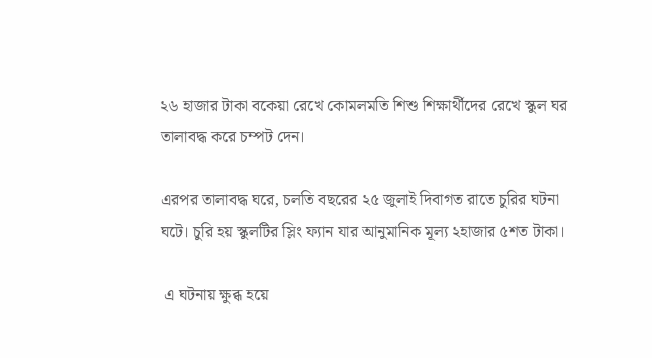২৬ হাজার টাকা বকেয়া রেখে কোমলমতি শিশু শিক্ষার্থীদের রেখে স্কুল ঘর তালাবদ্ধ করে চম্পট দেন।

এরপর তালাবদ্ধ ঘরে, চলতি বছরের ২৫ জুলাই দিবাগত রাতে চুরির ঘটনা ঘটে। চুরি হয় স্কুলটির স্লিং ফ্যান যার আনুমানিক মূল্য ২হাজার ৫শত টাকা।

 এ ঘটনায় ক্ষুব্ধ হয়ে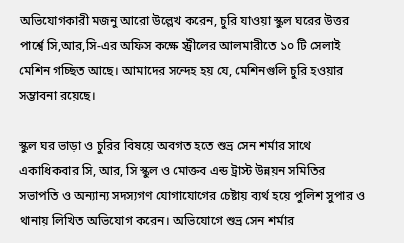অভিযোগকারী মজনু আরো উল্লেখ করেন, চুরি যাওয়া স্কুল ঘরের উত্তর পার্শ্বে সি,আর,সি-এর অফিস কক্ষে স্ট্রীলের আলমারীতে ১০ টি সেলাই মেশিন গচ্ছিত আছে। আমাদের সন্দেহ হয় যে, মেশিনগুলি চুরি হওয়ার সম্ভাবনা রয়েছে।

স্কুল ঘর ভাড়া ও চুরির বিষয়ে অবগত হতে শুভ্র সেন শর্মার সাথে একাধিকবার সি, আর, সি স্কুল ও মোক্তব এন্ড ট্রাস্ট উন্নয়ন সমিতির সভাপতি ও অন্যান্য সদস্যগণ যোগাযোগের চেষ্টায় ব্যর্থ হয়ে পুলিশ সুপার ও থানায় লিখিত অভিযোগ করেন। অভিযোগে শুভ্র সেন শর্মার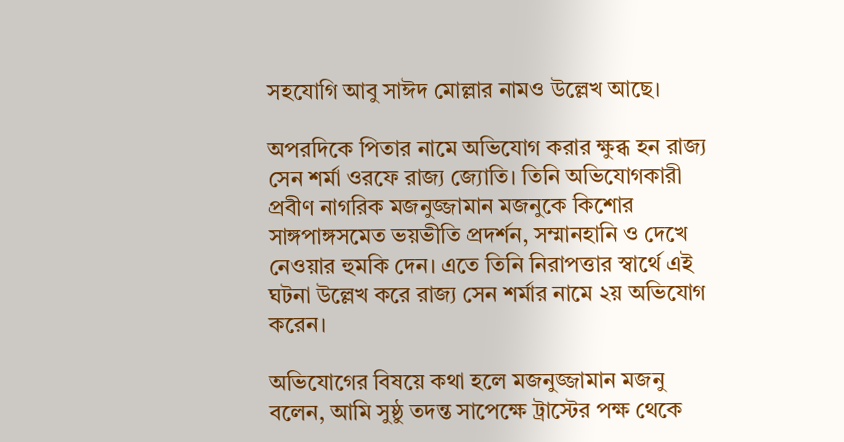সহযোগি আবু সাঈদ মোল্লার নামও উল্লেখ আছে।

অপরদিকে পিতার নামে অভিযোগ করার ক্ষুব্ধ হন রাজ্য সেন শর্মা ওরফে রাজ্য জ্যোতি। তিনি অভিযোগকারী প্রবীণ নাগরিক মজনুজ্জামান মজনুকে কিশোর সাঙ্গপাঙ্গসমেত ভয়ভীতি প্রদর্শন, সম্মানহানি ও দেখে নেওয়ার হুমকি দেন। এতে তিনি নিরাপত্তার স্বার্থে এই ঘটনা উল্লেখ করে রাজ্য সেন শর্মার নামে ২য় অভিযোগ করেন।

অভিযোগের বিষয়ে কথা হলে মজনুজ্জামান মজনু বলেন, আমি সুষ্ঠু তদন্ত সাপেক্ষে ট্রাস্টের পক্ষ থেকে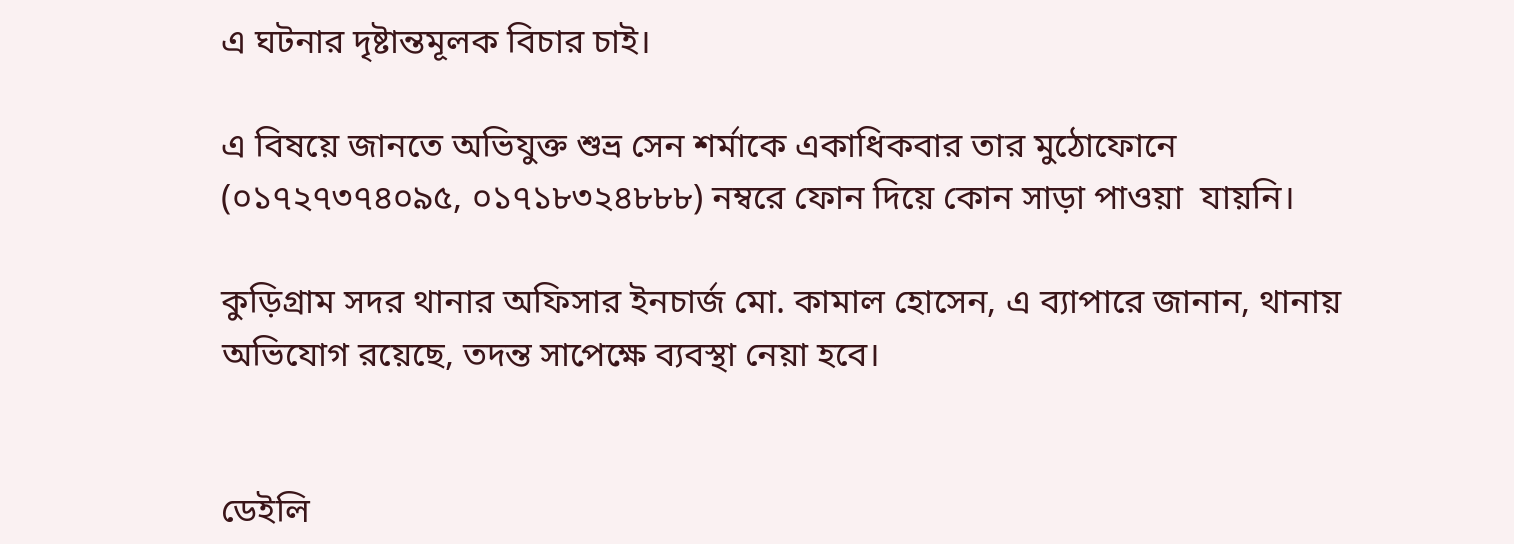এ ঘটনার দৃষ্টান্তমূলক বিচার চাই।

এ বিষয়ে জানতে অভিযুক্ত শুভ্র সেন শর্মাকে একাধিকবার তার মুঠোফোনে (০১৭২৭৩৭৪০৯৫, ০১৭১৮৩২৪৮৮৮) নম্বরে ফোন দিয়ে কোন সাড়া পাওয়া  যায়নি।

কুড়িগ্রাম সদর থানার অফিসার ইনচার্জ মো. কামাল হোসেন, এ ব্যাপারে জানান, থানায় অভিযোগ রয়েছে, তদন্ত সাপেক্ষে ব্যবস্থা নেয়া হবে।


ডেইলি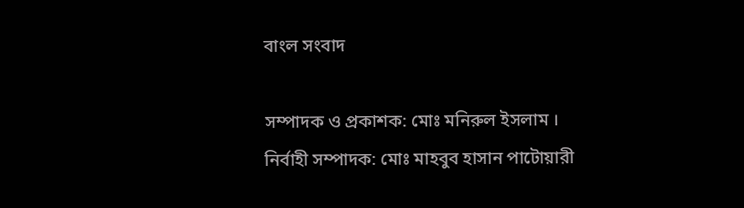বাংল সংবাদ

সম্পাদক ও প্রকাশক: মোঃ মনিরুল ইসলাম । নির্বাহী সম্পাদক: মোঃ মাহবুব হাসান পাটোয়ারী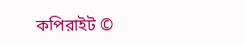কপিরাইট ©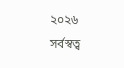২০২৬ সর্বস্বত্ব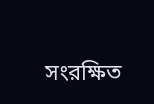সংরক্ষিত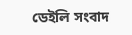ডেইলি সংবাদ